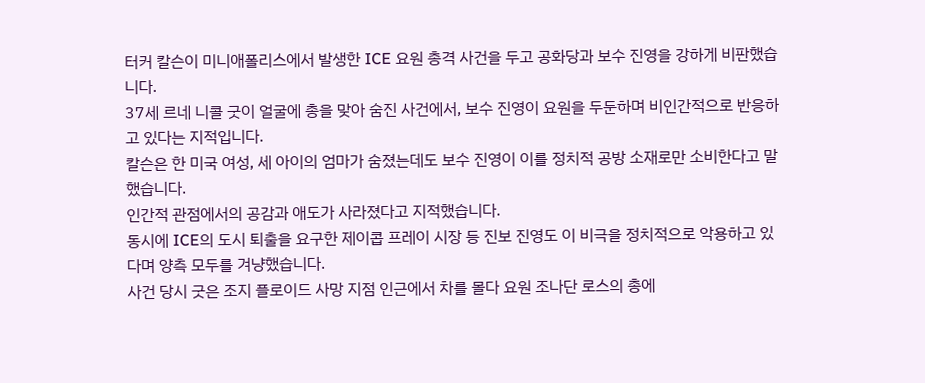터커 칼슨이 미니애폴리스에서 발생한 ICE 요원 총격 사건을 두고 공화당과 보수 진영을 강하게 비판했습니다.
37세 르네 니콜 굿이 얼굴에 총을 맞아 숨진 사건에서, 보수 진영이 요원을 두둔하며 비인간적으로 반응하고 있다는 지적입니다.
칼슨은 한 미국 여성, 세 아이의 엄마가 숨졌는데도 보수 진영이 이를 정치적 공방 소재로만 소비한다고 말했습니다.
인간적 관점에서의 공감과 애도가 사라졌다고 지적했습니다.
동시에 ICE의 도시 퇴출을 요구한 제이콥 프레이 시장 등 진보 진영도 이 비극을 정치적으로 악용하고 있다며 양측 모두를 겨냥했습니다.
사건 당시 굿은 조지 플로이드 사망 지점 인근에서 차를 몰다 요원 조나단 로스의 총에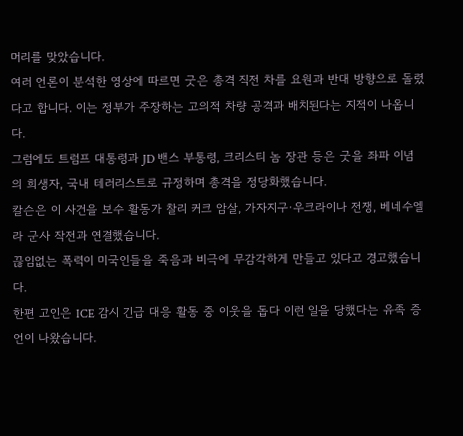머리를 맞았습니다.
여러 언론이 분석한 영상에 따르면 굿은 총격 직전 차를 요원과 반대 방향으로 돌렸다고 합니다. 이는 정부가 주장하는 고의적 차량 공격과 배치된다는 지적이 나옵니다.
그럼에도 트럼프 대통령과 JD 밴스 부통령, 크리스티 놈 장관 등은 굿을 좌파 이념의 희생자, 국내 테러리스트로 규정하며 총격을 정당화했습니다.
칼슨은 이 사건을 보수 활동가 찰리 커크 암살, 가자지구·우크라이나 전쟁, 베네수엘라 군사 작전과 연결했습니다.
끊임없는 폭력이 미국인들을 죽음과 비극에 무감각하게 만들고 있다고 경고했습니다.
한편 고인은 ICE 감시 긴급 대응 활동 중 이웃을 돕다 이런 일을 당했다는 유족 증언이 나왔습니다.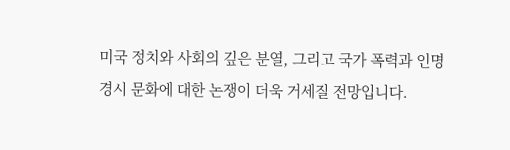미국 정치와 사회의 깊은 분열, 그리고 국가 폭력과 인명 경시 문화에 대한 논쟁이 더욱 거세질 전망입니다.